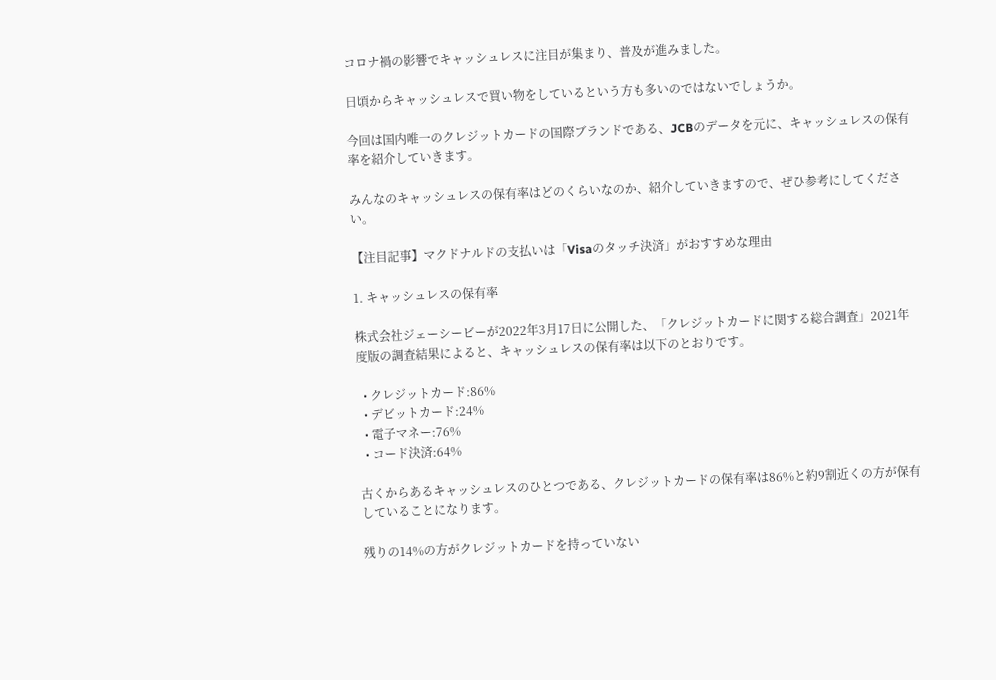コロナ禍の影響でキャッシュレスに注目が集まり、普及が進みました。

日頃からキャッシュレスで買い物をしているという方も多いのではないでしょうか。

今回は国内唯一のクレジットカードの国際ブランドである、JCBのデータを元に、キャッシュレスの保有率を紹介していきます。

みんなのキャッシュレスの保有率はどのくらいなのか、紹介していきますので、ぜひ参考にしてください。

【注目記事】マクドナルドの支払いは「Visaのタッチ決済」がおすすめな理由

1. キャッシュレスの保有率

株式会社ジェーシービーが2022年3月17日に公開した、「クレジットカードに関する総合調査」2021年度版の調査結果によると、キャッシュレスの保有率は以下のとおりです。

  • クレジットカード:86%
  • デビットカード:24%
  • 電子マネー:76%
  • コード決済:64%

古くからあるキャッシュレスのひとつである、クレジットカードの保有率は86%と約9割近くの方が保有していることになります。

残りの14%の方がクレジットカードを持っていない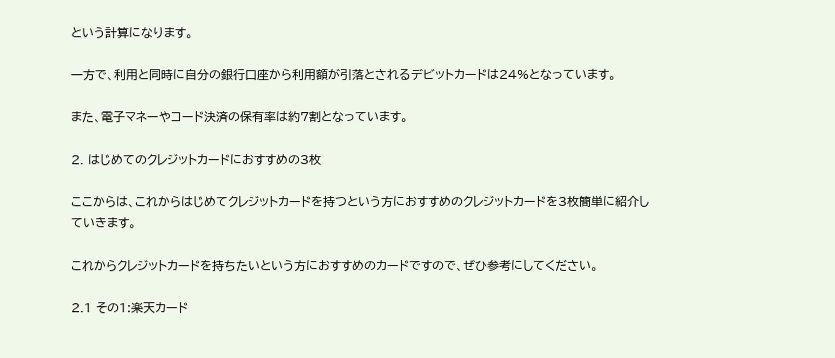という計算になります。

一方で、利用と同時に自分の銀行口座から利用額が引落とされるデビットカードは24%となっています。

また、電子マネーやコード決済の保有率は約7割となっています。

2. はじめてのクレジットカードにおすすめの3枚

ここからは、これからはじめてクレジットカードを持つという方におすすめのクレジットカードを3枚簡単に紹介していきます。

これからクレジットカードを持ちたいという方におすすめのカードですので、ぜひ参考にしてください。

2.1 その1:楽天カード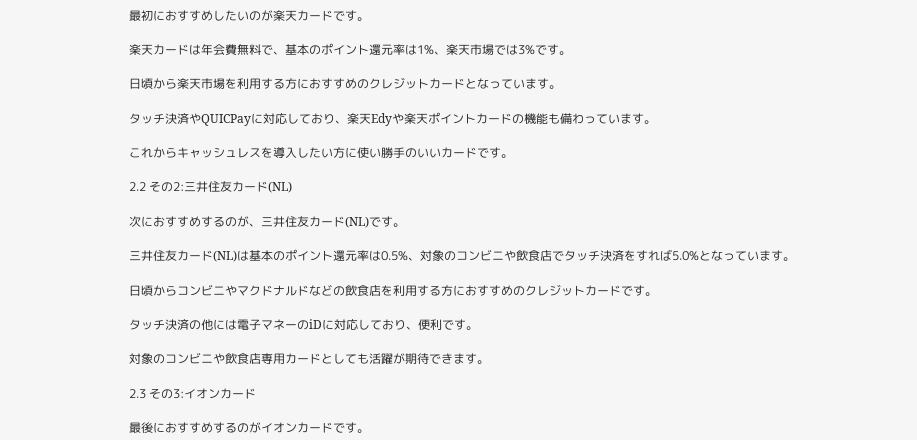最初におすすめしたいのが楽天カードです。

楽天カードは年会費無料で、基本のポイント還元率は1%、楽天市場では3%です。

日頃から楽天市場を利用する方におすすめのクレジットカードとなっています。

タッチ決済やQUICPayに対応しており、楽天Edyや楽天ポイントカードの機能も備わっています。

これからキャッシュレスを導入したい方に使い勝手のいいカードです。

2.2 その2:三井住友カード(NL)

次におすすめするのが、三井住友カード(NL)です。

三井住友カード(NL)は基本のポイント還元率は0.5%、対象のコンビニや飲食店でタッチ決済をすれば5.0%となっています。

日頃からコンビニやマクドナルドなどの飲食店を利用する方におすすめのクレジットカードです。

タッチ決済の他には電子マネーのiDに対応しており、便利です。

対象のコンビニや飲食店専用カードとしても活躍が期待できます。

2.3 その3:イオンカード

最後におすすめするのがイオンカードです。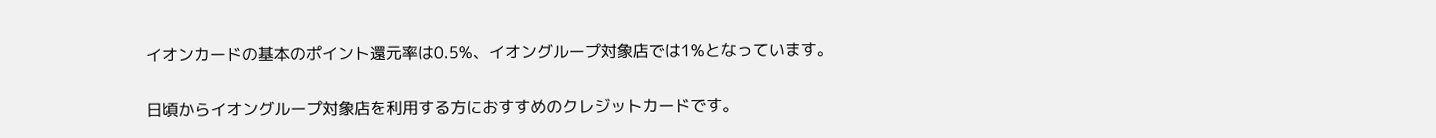イオンカードの基本のポイント還元率は0.5%、イオングループ対象店では1%となっています。

日頃からイオングループ対象店を利用する方におすすめのクレジットカードです。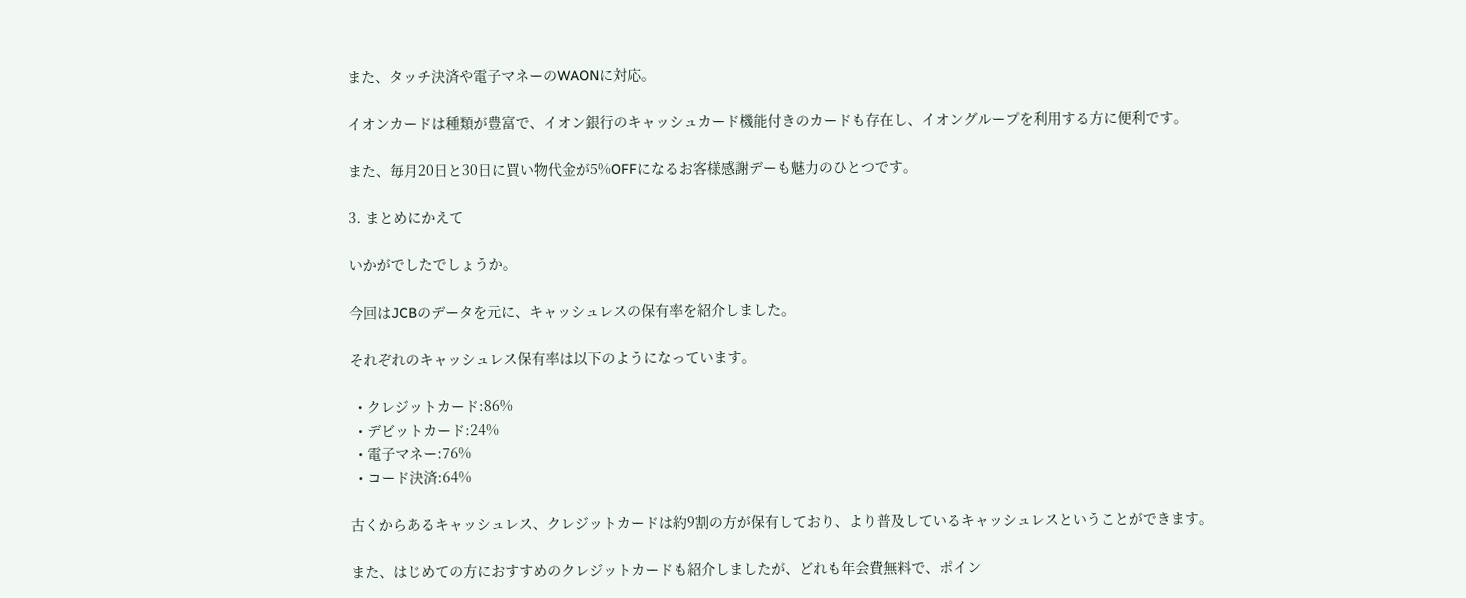また、タッチ決済や電子マネーのWAONに対応。

イオンカードは種類が豊富で、イオン銀行のキャッシュカード機能付きのカードも存在し、イオングループを利用する方に便利です。

また、毎月20日と30日に買い物代金が5%OFFになるお客様感謝デーも魅力のひとつです。

3. まとめにかえて

いかがでしたでしょうか。

今回はJCBのデータを元に、キャッシュレスの保有率を紹介しました。

それぞれのキャッシュレス保有率は以下のようになっています。

  • クレジットカード:86%
  • デビットカード:24%
  • 電子マネー:76%
  • コード決済:64%

古くからあるキャッシュレス、クレジットカードは約9割の方が保有しており、より普及しているキャッシュレスということができます。

また、はじめての方におすすめのクレジットカードも紹介しましたが、どれも年会費無料で、ポイン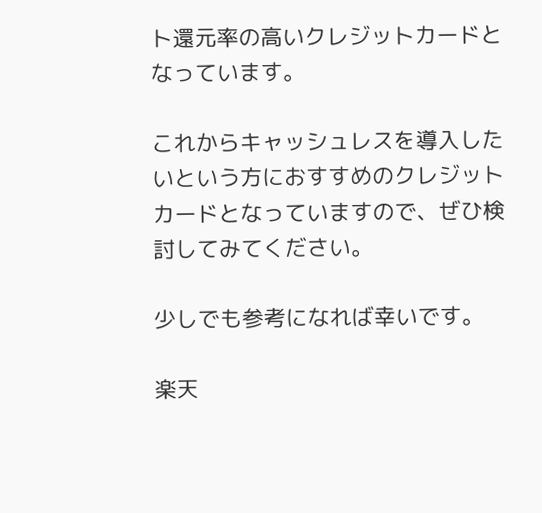ト還元率の高いクレジットカードとなっています。

これからキャッシュレスを導入したいという方におすすめのクレジットカードとなっていますので、ぜひ検討してみてください。

少しでも参考になれば幸いです。

楽天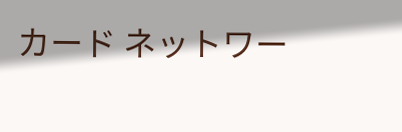カード ネットワー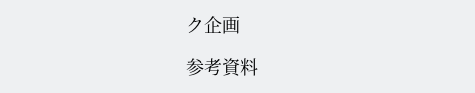ク企画

参考資料